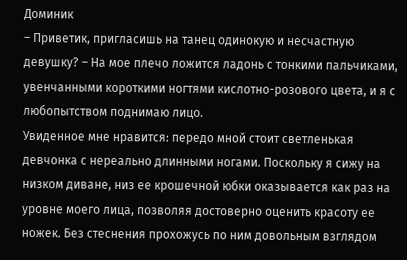Доминик
– Приветик, пригласишь на танец одинокую и несчастную девушку? – На мое плечо ложится ладонь с тонкими пальчиками, увенчанными короткими ногтями кислотно-розового цвета, и я с любопытством поднимаю лицо.
Увиденное мне нравится: передо мной стоит светленькая девчонка с нереально длинными ногами. Поскольку я сижу на низком диване, низ ее крошечной юбки оказывается как раз на уровне моего лица, позволяя достоверно оценить красоту ее ножек. Без стеснения прохожусь по ним довольным взглядом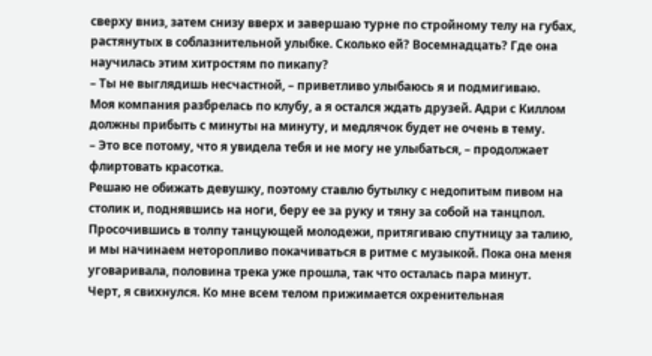сверху вниз, затем снизу вверх и завершаю турне по стройному телу на губах, растянутых в соблазнительной улыбке. Сколько ей? Восемнадцать? Где она научилась этим хитростям по пикапу?
– Ты не выглядишь несчастной, – приветливо улыбаюсь я и подмигиваю.
Моя компания разбрелась по клубу, а я остался ждать друзей. Адри с Киллом должны прибыть с минуты на минуту, и медлячок будет не очень в тему.
– Это все потому, что я увидела тебя и не могу не улыбаться, – продолжает флиртовать красотка.
Решаю не обижать девушку, поэтому ставлю бутылку с недопитым пивом на столик и, поднявшись на ноги, беру ее за руку и тяну за собой на танцпол.
Просочившись в толпу танцующей молодежи, притягиваю спутницу за талию, и мы начинаем неторопливо покачиваться в ритме с музыкой. Пока она меня уговаривала, половина трека уже прошла, так что осталась пара минут.
Черт, я свихнулся. Ко мне всем телом прижимается охренительная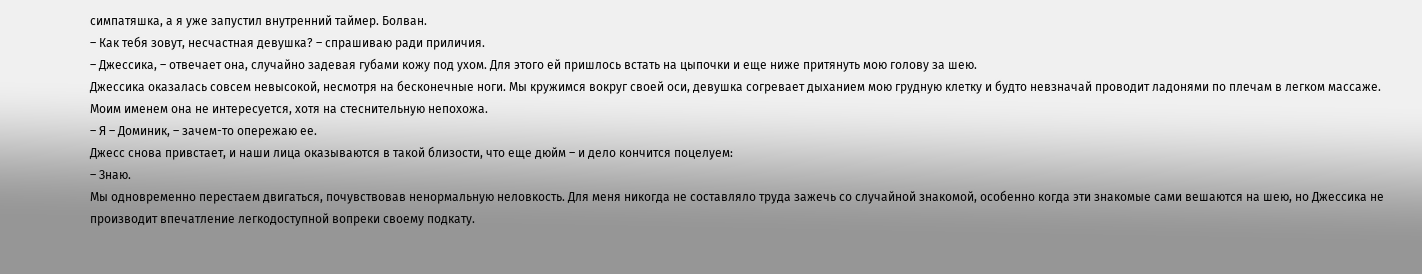симпатяшка, а я уже запустил внутренний таймер. Болван.
– Как тебя зовут, несчастная девушка? – спрашиваю ради приличия.
– Джессика, – отвечает она, случайно задевая губами кожу под ухом. Для этого ей пришлось встать на цыпочки и еще ниже притянуть мою голову за шею.
Джессика оказалась совсем невысокой, несмотря на бесконечные ноги. Мы кружимся вокруг своей оси, девушка согревает дыханием мою грудную клетку и будто невзначай проводит ладонями по плечам в легком массаже. Моим именем она не интересуется, хотя на стеснительную непохожа.
– Я – Доминик, – зачем-то опережаю ее.
Джесс снова привстает, и наши лица оказываются в такой близости, что еще дюйм – и дело кончится поцелуем:
– Знаю.
Мы одновременно перестаем двигаться, почувствовав ненормальную неловкость. Для меня никогда не составляло труда зажечь со случайной знакомой, особенно когда эти знакомые сами вешаются на шею, но Джессика не производит впечатление легкодоступной вопреки своему подкату.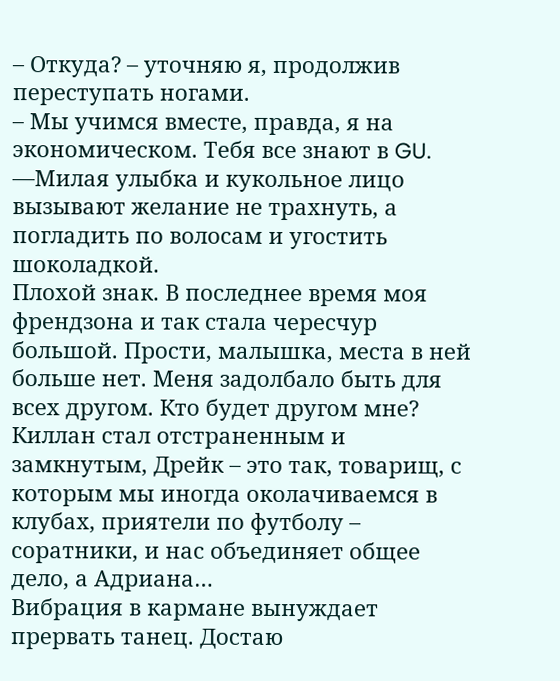– Откуда? – уточняю я, продолжив переступать ногами.
– Мы учимся вместе, правда, я на экономическом. Тебя все знают в GU. —Милая улыбка и кукольное лицо вызывают желание не трахнуть, а погладить по волосам и угостить шоколадкой.
Плохой знак. В последнее время моя френдзона и так стала чересчур большой. Прости, малышка, места в ней больше нет. Меня задолбало быть для всех другом. Кто будет другом мне? Киллан стал отстраненным и замкнутым, Дрейк – это так, товарищ, с которым мы иногда околачиваемся в клубах, приятели по футболу – соратники, и нас объединяет общее дело, а Адриана…
Вибрация в кармане вынуждает прервать танец. Достаю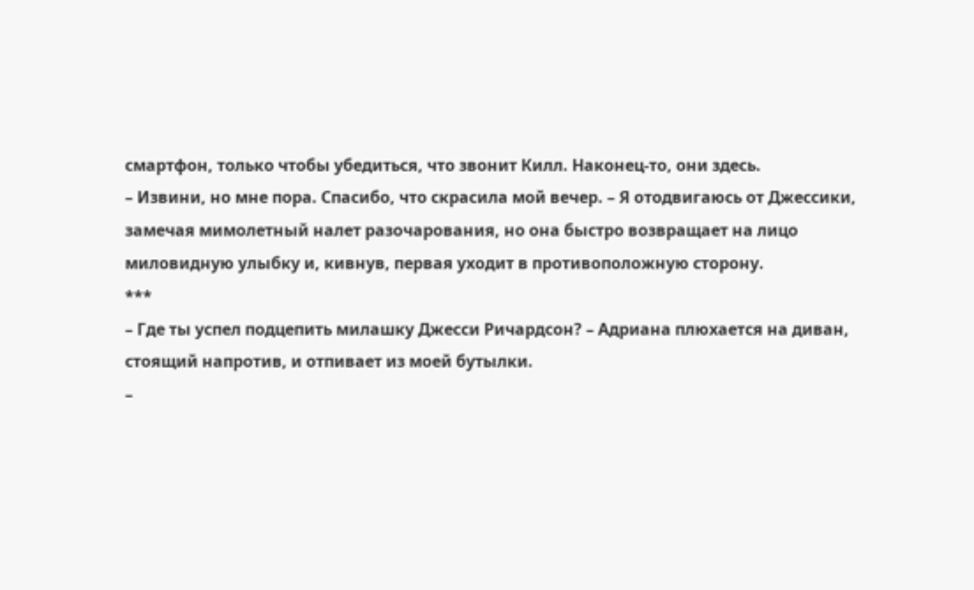смартфон, только чтобы убедиться, что звонит Килл. Наконец-то, они здесь.
– Извини, но мне пора. Спасибо, что скрасила мой вечер. – Я отодвигаюсь от Джессики, замечая мимолетный налет разочарования, но она быстро возвращает на лицо миловидную улыбку и, кивнув, первая уходит в противоположную сторону.
***
– Где ты успел подцепить милашку Джесси Ричардсон? – Адриана плюхается на диван, стоящий напротив, и отпивает из моей бутылки.
–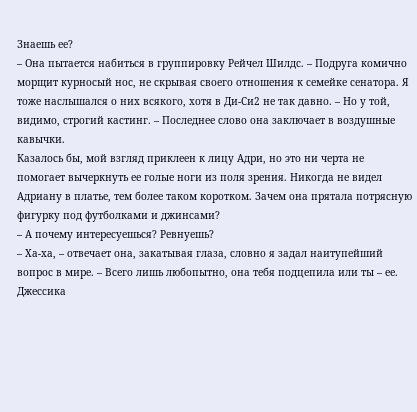Знаешь ее?
– Она пытается набиться в группировку Рейчел Шилдс. – Подруга комично морщит курносый нос, не скрывая своего отношения к семейке сенатора. Я тоже наслышался о них всякого, хотя в Ди-Си2 не так давно. – Но у той, видимо, строгий кастинг. – Последнее слово она заключает в воздушные кавычки.
Казалось бы, мой взгляд приклеен к лицу Адри, но это ни черта не помогает вычеркнуть ее голые ноги из поля зрения. Никогда не видел Адриану в платье, тем более таком коротком. Зачем она прятала потрясную фигурку под футболками и джинсами?
– А почему интересуешься? Ревнуешь?
– Ха-ха, – отвечает она, закатывая глаза, словно я задал наитупейший вопрос в мире. – Всего лишь любопытно, она тебя подцепила или ты – ее. Джессика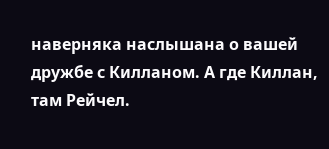наверняка наслышана о вашей дружбе с Килланом. А где Киллан, там Рейчел.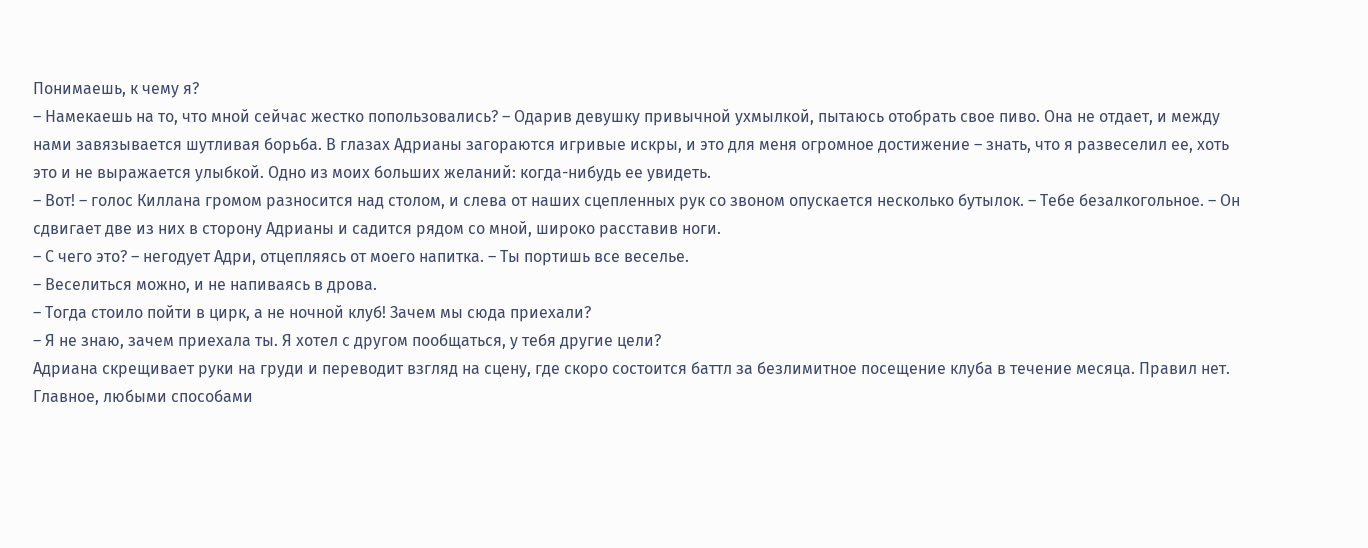Понимаешь, к чему я?
– Намекаешь на то, что мной сейчас жестко попользовались? – Одарив девушку привычной ухмылкой, пытаюсь отобрать свое пиво. Она не отдает, и между нами завязывается шутливая борьба. В глазах Адрианы загораются игривые искры, и это для меня огромное достижение – знать, что я развеселил ее, хоть это и не выражается улыбкой. Одно из моих больших желаний: когда-нибудь ее увидеть.
– Вот! – голос Киллана громом разносится над столом, и слева от наших сцепленных рук со звоном опускается несколько бутылок. – Тебе безалкогольное. – Он сдвигает две из них в сторону Адрианы и садится рядом со мной, широко расставив ноги.
– С чего это? – негодует Адри, отцепляясь от моего напитка. – Ты портишь все веселье.
– Веселиться можно, и не напиваясь в дрова.
– Тогда стоило пойти в цирк, а не ночной клуб! Зачем мы сюда приехали?
– Я не знаю, зачем приехала ты. Я хотел с другом пообщаться, у тебя другие цели?
Адриана скрещивает руки на груди и переводит взгляд на сцену, где скоро состоится баттл за безлимитное посещение клуба в течение месяца. Правил нет. Главное, любыми способами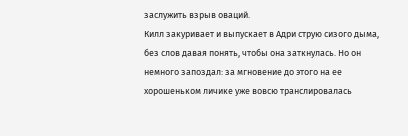заслужить взрыв оваций.
Килл закуривает и выпускает в Адри струю сизого дыма, без слов давая понять, чтобы она заткнулась. Но он немного запоздал: за мгновение до этого на ее хорошеньком личике уже вовсю транслировалась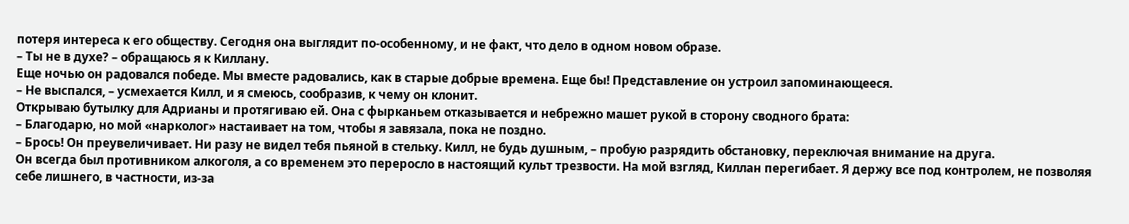потеря интереса к его обществу. Сегодня она выглядит по-особенному, и не факт, что дело в одном новом образе.
– Ты не в духе? – обращаюсь я к Киллану.
Еще ночью он радовался победе. Мы вместе радовались, как в старые добрые времена. Еще бы! Представление он устроил запоминающееся.
– Не выспался, – усмехается Килл, и я смеюсь, сообразив, к чему он клонит.
Открываю бутылку для Адрианы и протягиваю ей. Она с фырканьем отказывается и небрежно машет рукой в сторону сводного брата:
– Благодарю, но мой «нарколог» настаивает на том, чтобы я завязала, пока не поздно.
– Брось! Он преувеличивает. Ни разу не видел тебя пьяной в стельку. Килл, не будь душным, – пробую разрядить обстановку, переключая внимание на друга.
Он всегда был противником алкоголя, а со временем это переросло в настоящий культ трезвости. На мой взгляд, Киллан перегибает. Я держу все под контролем, не позволяя себе лишнего, в частности, из-за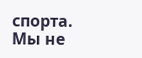спорта. Мы не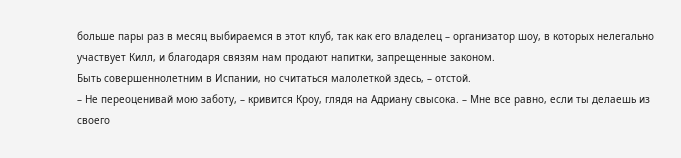больше пары раз в месяц выбираемся в этот клуб, так как его владелец – организатор шоу, в которых нелегально участвует Килл, и благодаря связям нам продают напитки, запрещенные законом.
Быть совершеннолетним в Испании, но считаться малолеткой здесь, – отстой.
– Не переоценивай мою заботу, – кривится Кроу, глядя на Адриану свысока. – Мне все равно, если ты делаешь из своего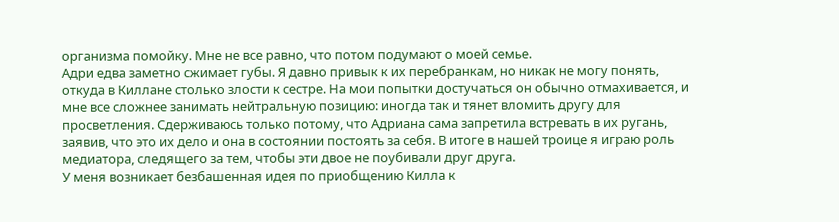организма помойку. Мне не все равно, что потом подумают о моей семье.
Адри едва заметно сжимает губы. Я давно привык к их перебранкам, но никак не могу понять, откуда в Киллане столько злости к сестре. На мои попытки достучаться он обычно отмахивается, и мне все сложнее занимать нейтральную позицию: иногда так и тянет вломить другу для просветления. Сдерживаюсь только потому, что Адриана сама запретила встревать в их ругань, заявив, что это их дело и она в состоянии постоять за себя. В итоге в нашей троице я играю роль медиатора, следящего за тем, чтобы эти двое не поубивали друг друга.
У меня возникает безбашенная идея по приобщению Килла к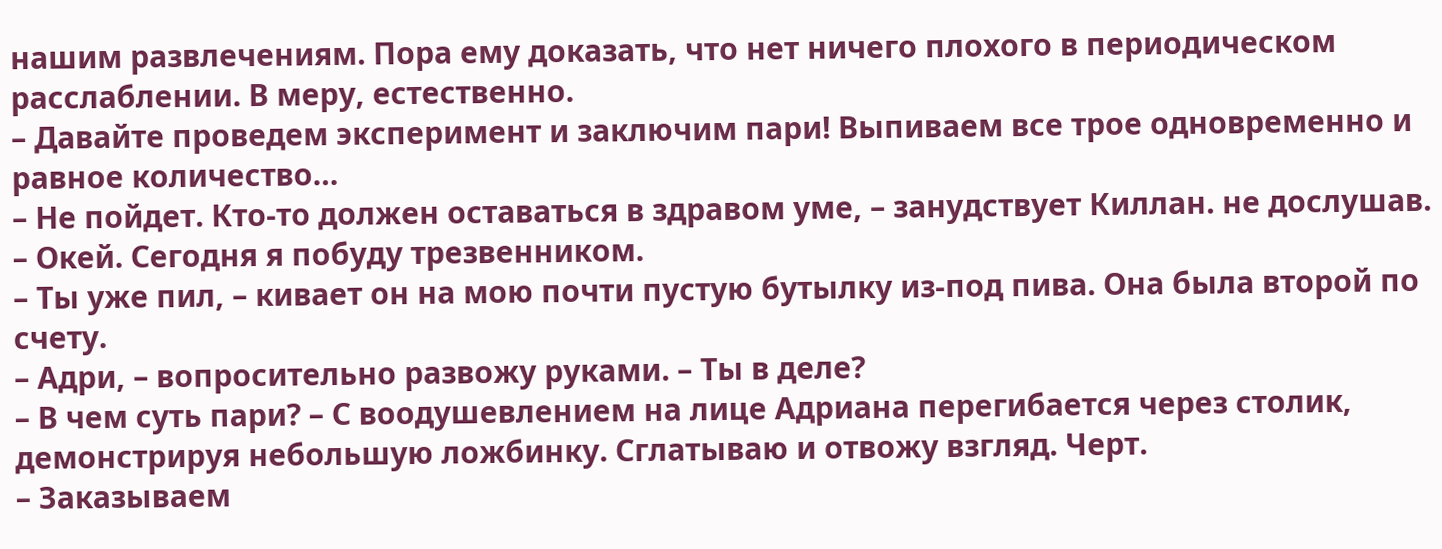нашим развлечениям. Пора ему доказать, что нет ничего плохого в периодическом расслаблении. В меру, естественно.
– Давайте проведем эксперимент и заключим пари! Выпиваем все трое одновременно и равное количество…
– Не пойдет. Кто-то должен оставаться в здравом уме, – занудствует Киллан. не дослушав.
– Окей. Сегодня я побуду трезвенником.
– Ты уже пил, – кивает он на мою почти пустую бутылку из-под пива. Она была второй по счету.
– Адри, – вопросительно развожу руками. – Ты в деле?
– В чем суть пари? – С воодушевлением на лице Адриана перегибается через столик, демонстрируя небольшую ложбинку. Сглатываю и отвожу взгляд. Черт.
– Заказываем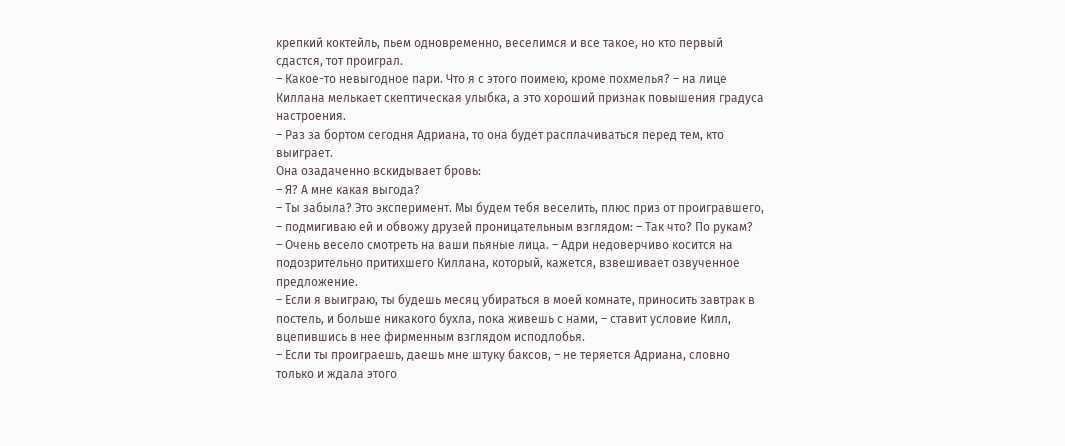крепкий коктейль, пьем одновременно, веселимся и все такое, но кто первый сдастся, тот проиграл.
– Какое-то невыгодное пари. Что я с этого поимею, кроме похмелья? – на лице Киллана мелькает скептическая улыбка, а это хороший признак повышения градуса настроения.
– Раз за бортом сегодня Адриана, то она будет расплачиваться перед тем, кто выиграет.
Она озадаченно вскидывает бровь:
– Я? А мне какая выгода?
– Ты забыла? Это эксперимент. Мы будем тебя веселить, плюс приз от проигравшего, – подмигиваю ей и обвожу друзей проницательным взглядом: – Так что? По рукам?
– Очень весело смотреть на ваши пьяные лица. – Адри недоверчиво косится на подозрительно притихшего Киллана, который, кажется, взвешивает озвученное предложение.
– Если я выиграю, ты будешь месяц убираться в моей комнате, приносить завтрак в постель, и больше никакого бухла, пока живешь с нами, – ставит условие Килл, вцепившись в нее фирменным взглядом исподлобья.
– Если ты проиграешь, даешь мне штуку баксов, – не теряется Адриана, словно только и ждала этого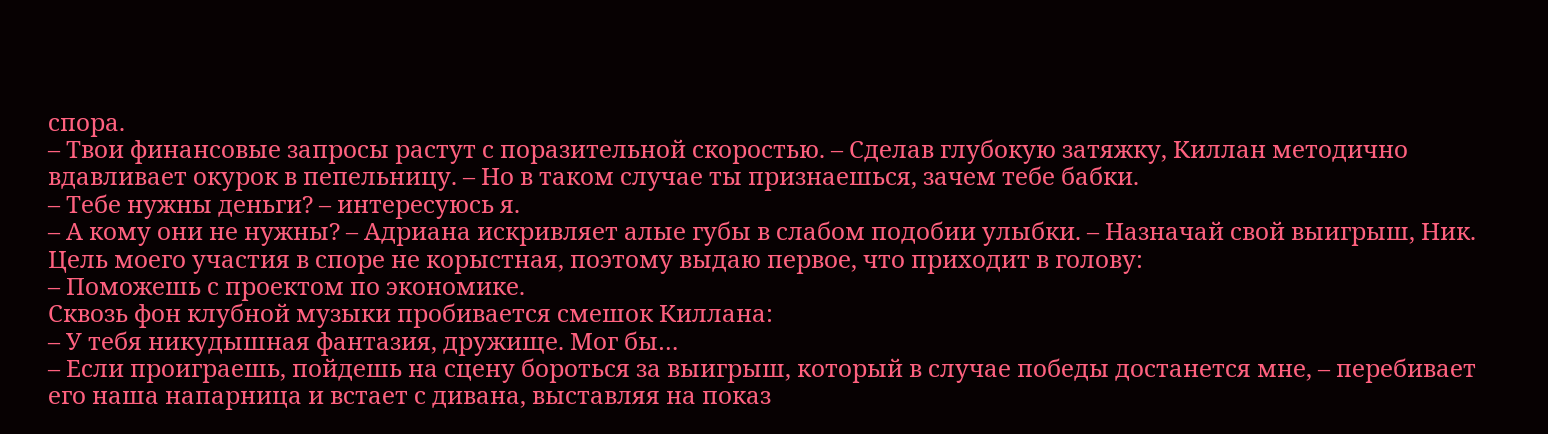спора.
– Твои финансовые запросы растут с поразительной скоростью. – Сделав глубокую затяжку, Киллан методично вдавливает окурок в пепельницу. – Но в таком случае ты признаешься, зачем тебе бабки.
– Тебе нужны деньги? – интересуюсь я.
– А кому они не нужны? – Адриана искривляет алые губы в слабом подобии улыбки. – Назначай свой выигрыш, Ник.
Цель моего участия в споре не корыстная, поэтому выдаю первое, что приходит в голову:
– Поможешь с проектом по экономике.
Сквозь фон клубной музыки пробивается смешок Киллана:
– У тебя никудышная фантазия, дружище. Мог бы…
– Если проиграешь, пойдешь на сцену бороться за выигрыш, который в случае победы достанется мне, – перебивает его наша напарница и встает с дивана, выставляя на показ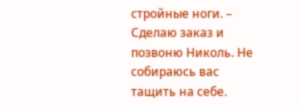стройные ноги. – Сделаю заказ и позвоню Николь. Не собираюсь вас тащить на себе.